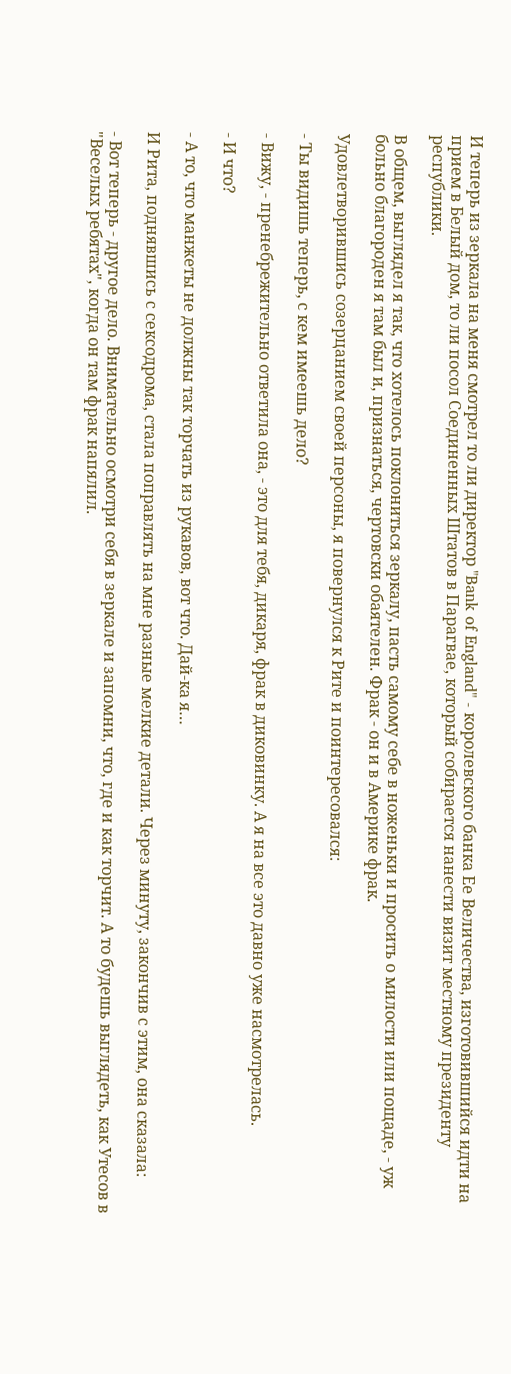И теперь из зеркала на меня смотрел то ли директор "Bank of England" - королевского банка Ее Величества, изготовившийся идти на прием в Белый дом, то ли посол Соединенных Штатов в Парагвае, который собирается нанести визит местному президенту республики.

В общем, выглядел я так, что хотелось поклониться зеркалу, пасть самому себе в ноженьки и просить о милости или пощаде, - уж больно благороден я там был и, признаться, чертовски обаятелен. Фрак - он и в Америке фрак.

Удовлетворившись созерцанием своей персоны, я повернулся к Рите и поинтересовался:

- Ты видишь теперь, с кем имеешь дело?

- Вижу, - пренебрежительно ответила она, - это для тебя, дикаря, фрак в диковинку. А я на все это давно уже насмотрелась.

- И что?

- А то, что манжеты не должны так торчать из рукавов, вот что. Дай-ка я…

И Рита, поднявшись с сексодрома, стала поправлять на мне разные мелкие детали. Через минуту, закончив с этим, она сказала:

- Вот теперь - другое дело. Внимательно осмотри себя в зеркале и запомни, что, где и как торчит. А то будешь выглядеть, как Утесов в "Веселых ребятах", когда он там фрак напялил.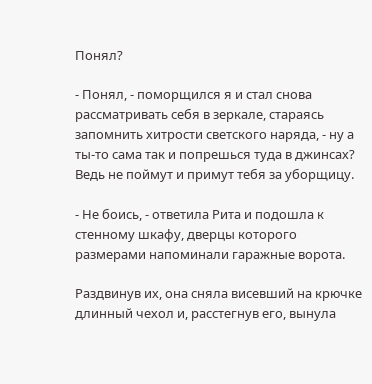Понял?

- Понял, - поморщился я и стал снова рассматривать себя в зеркале, стараясь запомнить хитрости светского наряда, - ну а ты-то сама так и попрешься туда в джинсах? Ведь не поймут и примут тебя за уборщицу.

- Не боись, - ответила Рита и подошла к стенному шкафу, дверцы которого размерами напоминали гаражные ворота.

Раздвинув их, она сняла висевший на крючке длинный чехол и, расстегнув его, вынула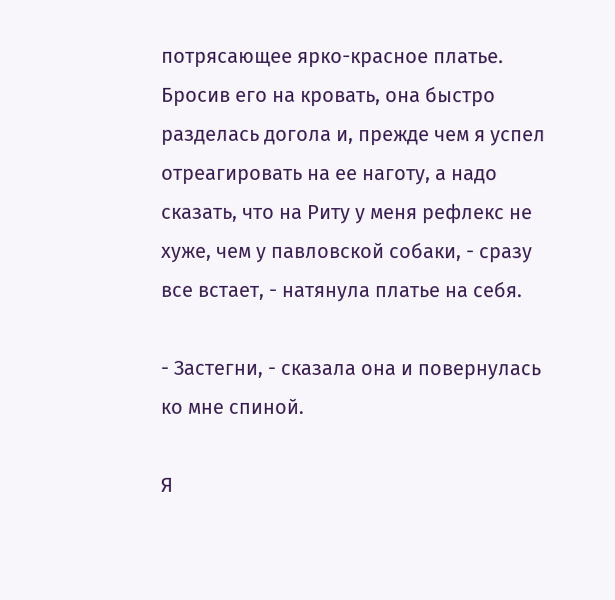потрясающее ярко-красное платье. Бросив его на кровать, она быстро разделась догола и, прежде чем я успел отреагировать на ее наготу, а надо сказать, что на Риту у меня рефлекс не хуже, чем у павловской собаки, - сразу все встает, - натянула платье на себя.

- Застегни, - сказала она и повернулась ко мне спиной.

Я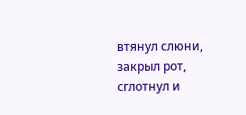втянул слюни, закрыл рот, сглотнул и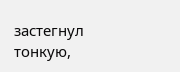застегнул тонкую,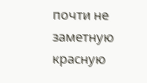почти не заметную красную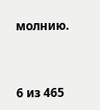молнию.



6 из 465